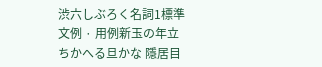渋六しぶろく名詞1標準文例 · 用例新玉の年立ちかへる旦かな 隱居目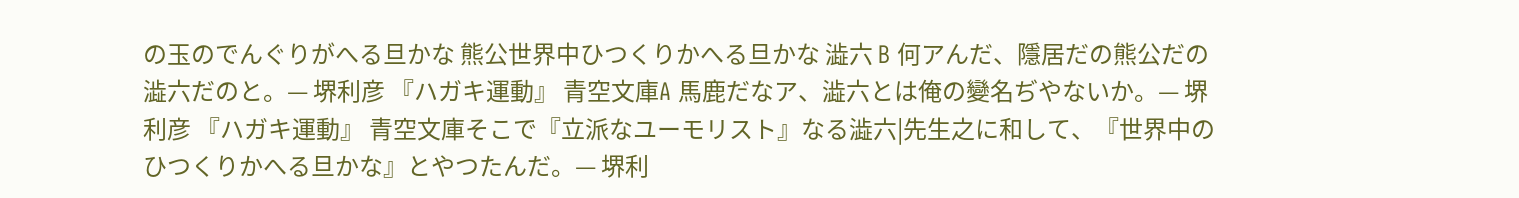の玉のでんぐりがへる旦かな 熊公世界中ひつくりかへる旦かな 澁六 B 何アんだ、隱居だの熊公だの澁六だのと。— 堺利彦 『ハガキ運動』 青空文庫A 馬鹿だなア、澁六とは俺の變名ぢやないか。— 堺利彦 『ハガキ運動』 青空文庫そこで『立派なユーモリスト』なる澁六|先生之に和して、『世界中のひつくりかへる旦かな』とやつたんだ。— 堺利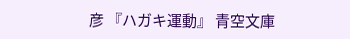彦 『ハガキ運動』 青空文庫